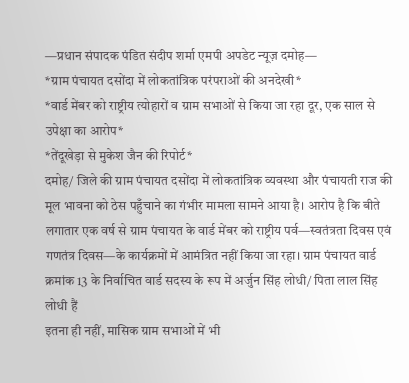—प्रधान संपादक पंडित संदीप शर्मा एमपी अपडेट न्यूज़ दमोह—
*ग्राम पंचायत दसोंदा में लोकतांत्रिक परंपराओं की अनदेखी*
*वार्ड मेंबर को राष्ट्रीय त्योहारों व ग्राम सभाओं से किया जा रहा दूर, एक साल से उपेक्षा का आरोप*
*तेंदूखेड़ा से मुकेश जैन की रिपोर्ट*
दमोह/ जिले की ग्राम पंचायत दसोंदा में लोकतांत्रिक व्यवस्था और पंचायती राज की मूल भावना को ठेस पहुँचाने का गंभीर मामला सामने आया है। आरोप है कि बीते लगातार एक वर्ष से ग्राम पंचायत के वार्ड मेंबर को राष्ट्रीय पर्व—स्वतंत्रता दिवस एवं गणतंत्र दिवस—के कार्यक्रमों में आमंत्रित नहीं किया जा रहा। ग्राम पंचायत वार्ड क्रमांक 13 के निर्वाचित वार्ड सदस्य के रूप में अर्जुन सिंह लोधी/ पिता लाल सिंह लोधी हैं
इतना ही नहीं, मासिक ग्राम सभाओं में भी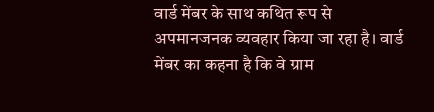वार्ड मेंबर के साथ कथित रूप से अपमानजनक व्यवहार किया जा रहा है। वार्ड मेंबर का कहना है कि वे ग्राम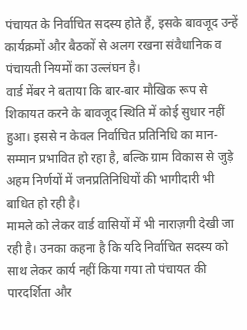पंचायत के निर्वाचित सदस्य होते हैं, इसके बावजूद उन्हें कार्यक्रमों और बैठकों से अलग रखना संवैधानिक व पंचायती नियमों का उल्लंघन है।
वार्ड मेंबर ने बताया कि बार-बार मौखिक रूप से शिकायत करने के बावजूद स्थिति में कोई सुधार नहीं हुआ। इससे न केवल निर्वाचित प्रतिनिधि का मान-सम्मान प्रभावित हो रहा है, बल्कि ग्राम विकास से जुड़े अहम निर्णयों में जनप्रतिनिधियों की भागीदारी भी बाधित हो रही है।
मामले को लेकर वार्ड वासियों में भी नाराज़गी देखी जा रही है। उनका कहना है कि यदि निर्वाचित सदस्य को साथ लेकर कार्य नहीं किया गया तो पंचायत की पारदर्शिता और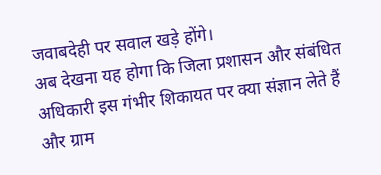जवाबदेही पर सवाल खड़े होंगे।
अब देखना यह होगा कि जिला प्रशासन और संबंधित अधिकारी इस गंभीर शिकायत पर क्या संज्ञान लेते हैं और ग्राम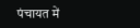पंचायत में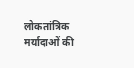लोकतांत्रिक मर्यादाओं की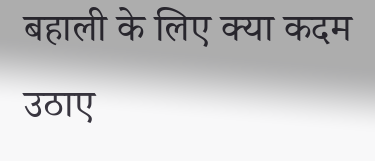बहाली के लिए क्या कदम उठाए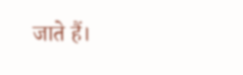जाते हैं।